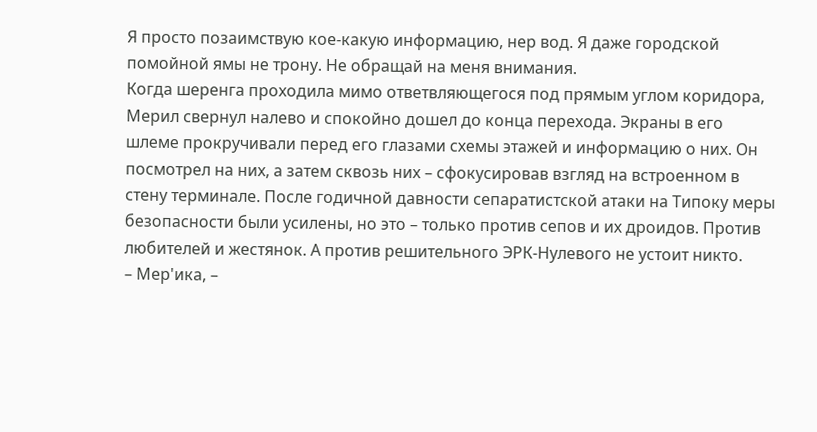Я просто позаимствую кое-какую информацию, нер вод. Я даже городской помойной ямы не трону. Не обращай на меня внимания.
Когда шеренга проходила мимо ответвляющегося под прямым углом коридора, Мерил свернул налево и спокойно дошел до конца перехода. Экраны в его шлеме прокручивали перед его глазами схемы этажей и информацию о них. Он посмотрел на них, а затем сквозь них – сфокусировав взгляд на встроенном в стену терминале. После годичной давности сепаратистской атаки на Типоку меры безопасности были усилены, но это – только против сепов и их дроидов. Против любителей и жестянок. А против решительного ЭРК-Нулевого не устоит никто.
– Мер'ика, –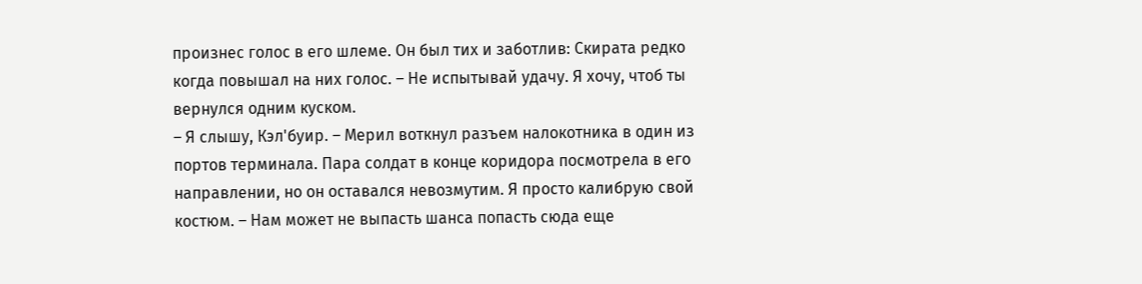произнес голос в его шлеме. Он был тих и заботлив: Скирата редко когда повышал на них голос. – Не испытывай удачу. Я хочу, чтоб ты вернулся одним куском.
– Я слышу, Кэл'буир. – Мерил воткнул разъем налокотника в один из портов терминала. Пара солдат в конце коридора посмотрела в его направлении, но он оставался невозмутим. Я просто калибрую свой костюм. – Нам может не выпасть шанса попасть сюда еще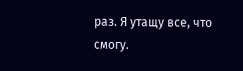раз. Я утащу все, что смогу.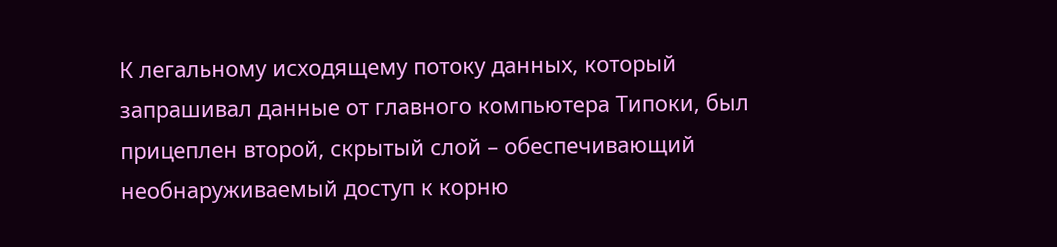К легальному исходящему потоку данных, который запрашивал данные от главного компьютера Типоки, был прицеплен второй, скрытый слой – обеспечивающий необнаруживаемый доступ к корню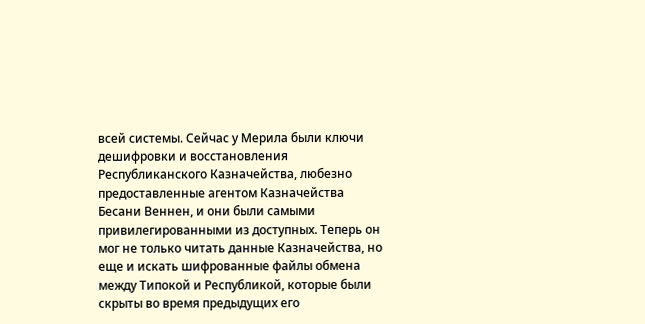всей системы. Сейчас у Мерила были ключи дешифровки и восстановления Республиканского Казначейства, любезно предоставленные агентом Казначейства Бесани Веннен, и они были самыми привилегированными из доступных. Теперь он мог не только читать данные Казначейства, но еще и искать шифрованные файлы обмена между Типокой и Республикой, которые были скрыты во время предыдущих его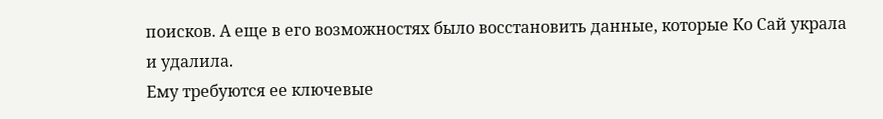поисков. А еще в его возможностях было восстановить данные, которые Ко Сай украла и удалила.
Ему требуются ее ключевые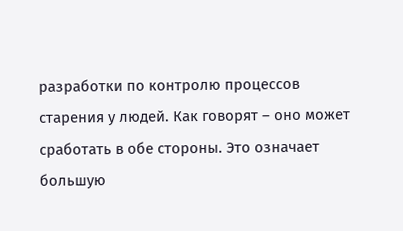разработки по контролю процессов старения у людей. Как говорят – оно может сработать в обе стороны. Это означает большую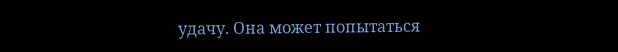удачу. Она может попытаться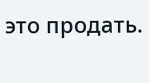это продать.